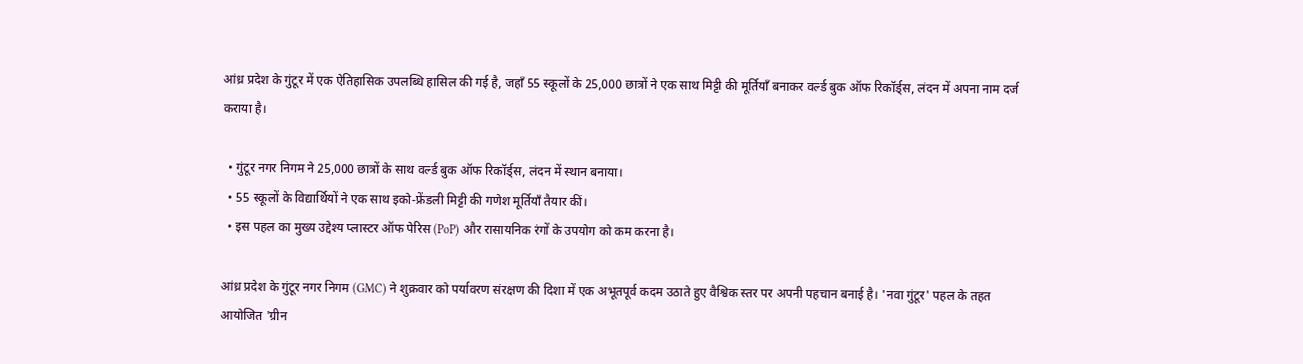आंध्र प्रदेश के गुंटूर में एक ऐतिहासिक उपलब्धि हासिल की गई है, जहाँ 55 स्कूलों के 25,000 छात्रों ने एक साथ मिट्टी की मूर्तियाँ बनाकर वर्ल्ड बुक ऑफ रिकॉर्ड्स, लंदन में अपना नाम दर्ज कराया है।

  • गुंटूर नगर निगम ने 25,000 छात्रों के साथ वर्ल्ड बुक ऑफ रिकॉर्ड्स, लंदन में स्थान बनाया।
  • 55 स्कूलों के विद्यार्थियों ने एक साथ इको-फ्रेंडली मिट्टी की गणेश मूर्तियाँ तैयार कीं।
  • इस पहल का मुख्य उद्देश्य प्लास्टर ऑफ पेरिस (PoP) और रासायनिक रंगों के उपयोग को कम करना है।

आंध्र प्रदेश के गुंटूर नगर निगम (GMC) ने शुक्रवार को पर्यावरण संरक्षण की दिशा में एक अभूतपूर्व कदम उठाते हुए वैश्विक स्तर पर अपनी पहचान बनाई है। 'नवा गुंटूर' पहल के तहत आयोजित 'ग्रीन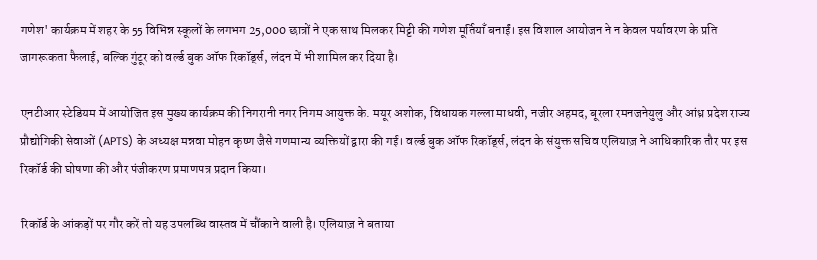गणेश' कार्यक्रम में शहर के 55 विभिन्न स्कूलों के लगभग 25,000 छात्रों ने एक साथ मिलकर मिट्टी की गणेश मूर्तियाँ बनाईं। इस विशाल आयोजन ने न केवल पर्यावरण के प्रति जागरूकता फैलाई, बल्कि गुंटूर को वर्ल्ड बुक ऑफ रिकॉर्ड्स, लंदन में भी शामिल कर दिया है।

एनटीआर स्टेडियम में आयोजित इस मुख्य कार्यक्रम की निगरानी नगर निगम आयुक्त के. मयूर अशोक, विधायक गल्ला माधवी, नजीर अहमद, बूरला रमनजनेयुलु और आंध्र प्रदेश राज्य प्रौद्योगिकी सेवाओं (APTS) के अध्यक्ष मन्नवा मोहन कृष्ण जैसे गणमान्य व्यक्तियों द्वारा की गई। वर्ल्ड बुक ऑफ रिकॉर्ड्स, लंदन के संयुक्त सचिव एलियाज़ ने आधिकारिक तौर पर इस रिकॉर्ड की घोषणा की और पंजीकरण प्रमाणपत्र प्रदान किया।

रिकॉर्ड के आंकड़ों पर गौर करें तो यह उपलब्धि वास्तव में चौंकाने वाली है। एलियाज़ ने बताया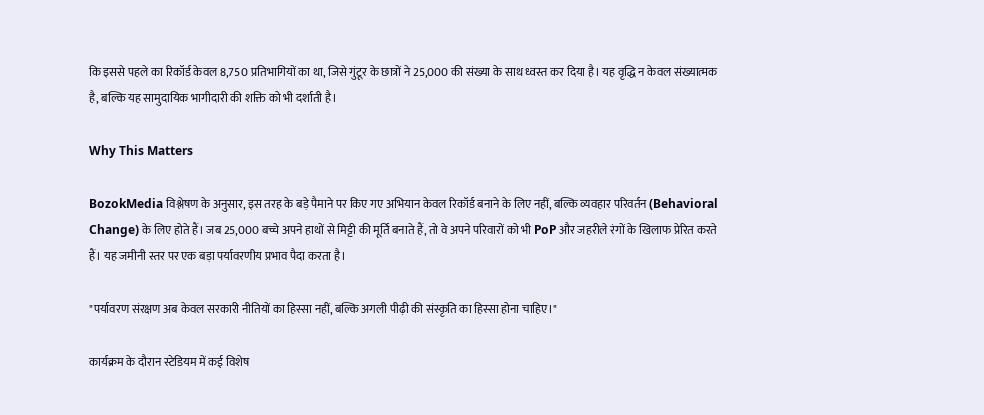कि इससे पहले का रिकॉर्ड केवल 8,750 प्रतिभागियों का था, जिसे गुंटूर के छात्रों ने 25,000 की संख्या के साथ ध्वस्त कर दिया है। यह वृद्धि न केवल संख्यात्मक है, बल्कि यह सामुदायिक भागीदारी की शक्ति को भी दर्शाती है।

Why This Matters

BozokMedia विश्लेषण के अनुसार, इस तरह के बड़े पैमाने पर किए गए अभियान केवल रिकॉर्ड बनाने के लिए नहीं, बल्कि व्यवहार परिवर्तन (Behavioral Change) के लिए होते हैं। जब 25,000 बच्चे अपने हाथों से मिट्टी की मूर्ति बनाते हैं, तो वे अपने परिवारों को भी PoP और जहरीले रंगों के खिलाफ प्रेरित करते हैं। यह जमीनी स्तर पर एक बड़ा पर्यावरणीय प्रभाव पैदा करता है।

"पर्यावरण संरक्षण अब केवल सरकारी नीतियों का हिस्सा नहीं, बल्कि अगली पीढ़ी की संस्कृति का हिस्सा होना चाहिए।"

कार्यक्रम के दौरान स्टेडियम में कई विशेष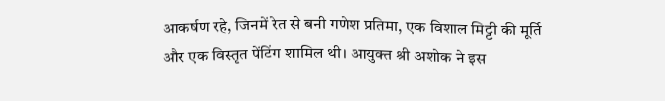आकर्षण रहे, जिनमें रेत से बनी गणेश प्रतिमा, एक विशाल मिट्टी की मूर्ति और एक विस्तृत पेंटिंग शामिल थी। आयुक्त श्री अशोक ने इस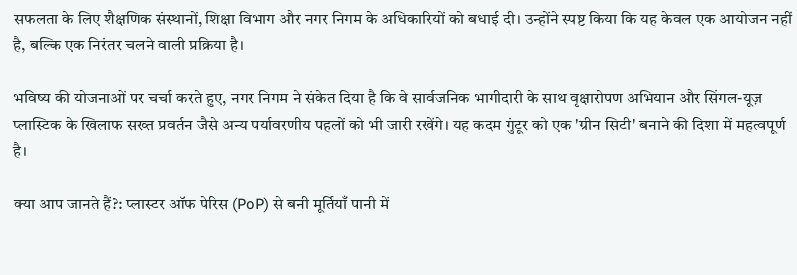सफलता के लिए शैक्षणिक संस्थानों, शिक्षा विभाग और नगर निगम के अधिकारियों को बधाई दी। उन्होंने स्पष्ट किया कि यह केवल एक आयोजन नहीं है, बल्कि एक निरंतर चलने वाली प्रक्रिया है।

भविष्य की योजनाओं पर चर्चा करते हुए, नगर निगम ने संकेत दिया है कि वे सार्वजनिक भागीदारी के साथ वृक्षारोपण अभियान और सिंगल-यूज़ प्लास्टिक के खिलाफ सख्त प्रवर्तन जैसे अन्य पर्यावरणीय पहलों को भी जारी रखेंगे। यह कदम गुंटूर को एक 'ग्रीन सिटी' बनाने की दिशा में महत्वपूर्ण है।

क्या आप जानते हैं?: प्लास्टर ऑफ पेरिस (PoP) से बनी मूर्तियाँ पानी में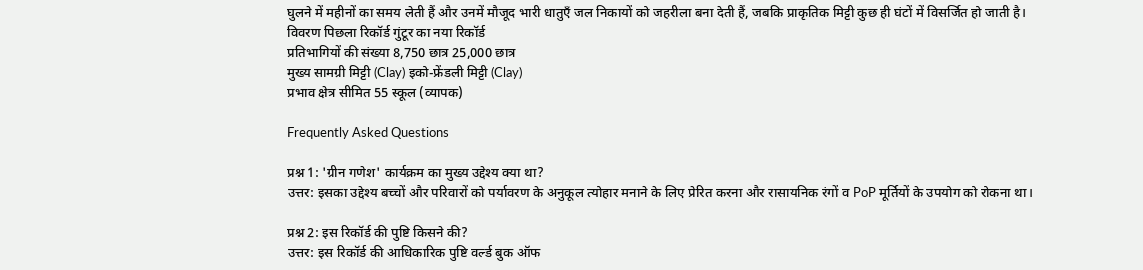घुलने में महीनों का समय लेती हैं और उनमें मौजूद भारी धातुएँ जल निकायों को जहरीला बना देती हैं, जबकि प्राकृतिक मिट्टी कुछ ही घंटों में विसर्जित हो जाती है।
विवरण पिछला रिकॉर्ड गुंटूर का नया रिकॉर्ड
प्रतिभागियों की संख्या 8,750 छात्र 25,000 छात्र
मुख्य सामग्री मिट्टी (Clay) इको-फ्रेंडली मिट्टी (Clay)
प्रभाव क्षेत्र सीमित 55 स्कूल (व्यापक)

Frequently Asked Questions

प्रश्न 1: 'ग्रीन गणेश' कार्यक्रम का मुख्य उद्देश्य क्या था?
उत्तर: इसका उद्देश्य बच्चों और परिवारों को पर्यावरण के अनुकूल त्योहार मनाने के लिए प्रेरित करना और रासायनिक रंगों व PoP मूर्तियों के उपयोग को रोकना था।

प्रश्न 2: इस रिकॉर्ड की पुष्टि किसने की?
उत्तर: इस रिकॉर्ड की आधिकारिक पुष्टि वर्ल्ड बुक ऑफ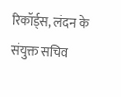रिकॉर्ड्स, लंदन के संयुक्त सचिव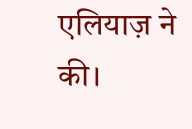एलियाज़ ने की।